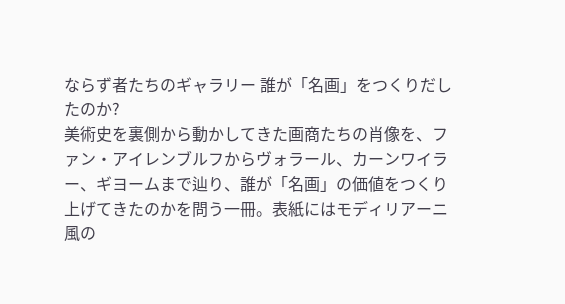ならず者たちのギャラリー 誰が「名画」をつくりだしたのか?
美術史を裏側から動かしてきた画商たちの肖像を、ファン・アイレンブルフからヴォラール、カーンワイラー、ギヨームまで辿り、誰が「名画」の価値をつくり上げてきたのかを問う一冊。表紙にはモディリアーニ風の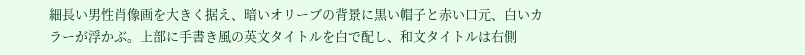細長い男性肖像画を大きく据え、暗いオリーブの背景に黒い帽子と赤い口元、白いカラーが浮かぶ。上部に手書き風の英文タイトルを白で配し、和文タイトルは右側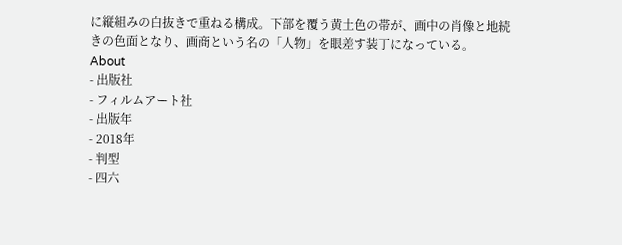に縦組みの白抜きで重ねる構成。下部を覆う黄土色の帯が、画中の肖像と地続きの色面となり、画商という名の「人物」を眼差す装丁になっている。
About
- 出版社
- フィルムアート社
- 出版年
- 2018年
- 判型
- 四六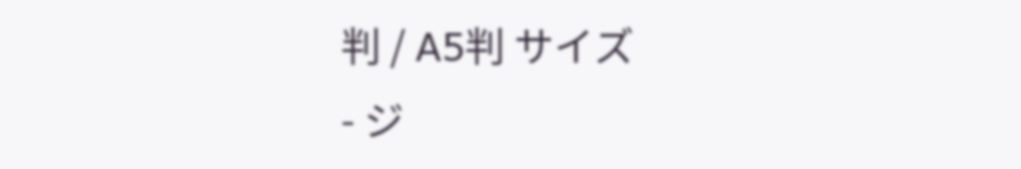判 / A5判 サイズ
- ジ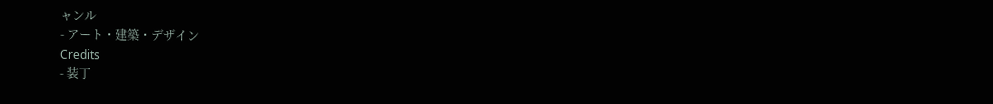ャンル
- アート・建築・デザイン
Credits
- 装丁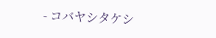- コバヤシタケシ